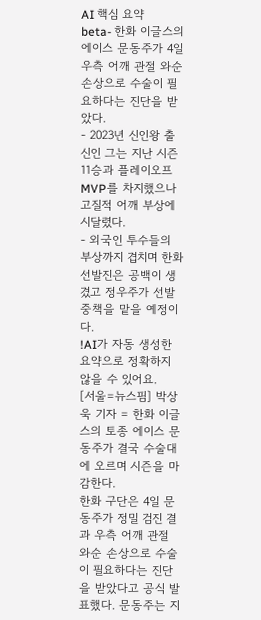AI 핵심 요약
beta- 한화 이글스의 에이스 문동주가 4일 우측 어깨 관절 와순 손상으로 수술이 필요하다는 진단을 받았다.
- 2023년 신인왕 출신인 그는 지난 시즌 11승과 플레이오프 MVP를 차지했으나 고질적 어깨 부상에 시달렸다.
- 외국인 투수들의 부상까지 겹치며 한화 선발진은 공백이 생겼고 정우주가 선발 중책을 맡을 예정이다.
!AI가 자동 생성한 요약으로 정확하지 않을 수 있어요.
[서울=뉴스핌] 박상욱 기자 = 한화 이글스의 토종 에이스 문동주가 결국 수술대에 오르며 시즌을 마감한다.
한화 구단은 4일 문동주가 정밀 검진 결과 우측 어깨 관절 와순 손상으로 수술이 필요하다는 진단을 받았다고 공식 발표했다. 문동주는 지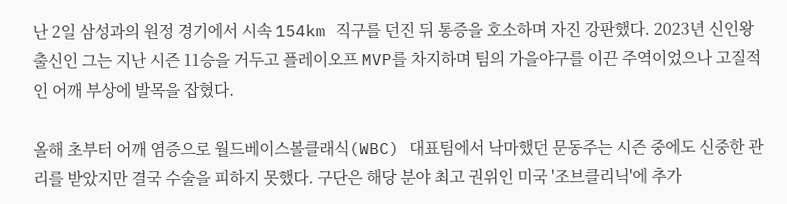난 2일 삼성과의 원정 경기에서 시속 154km 직구를 던진 뒤 통증을 호소하며 자진 강판했다. 2023년 신인왕 출신인 그는 지난 시즌 11승을 거두고 플레이오프 MVP를 차지하며 팀의 가을야구를 이끈 주역이었으나 고질적인 어깨 부상에 발목을 잡혔다.

올해 초부터 어깨 염증으로 월드베이스볼클래식(WBC) 대표팀에서 낙마했던 문동주는 시즌 중에도 신중한 관리를 받았지만 결국 수술을 피하지 못했다. 구단은 해당 분야 최고 권위인 미국 '조브클리닉'에 추가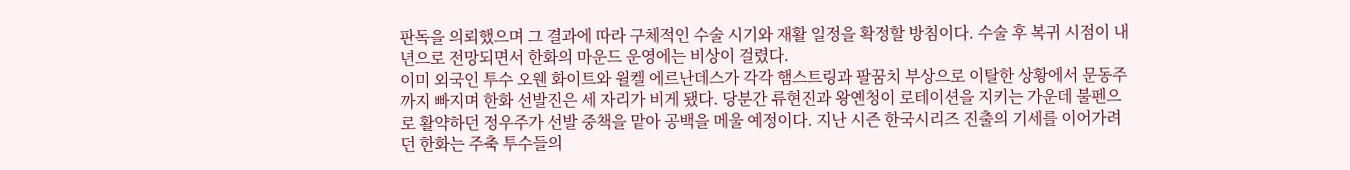판독을 의뢰했으며 그 결과에 따라 구체적인 수술 시기와 재활 일정을 확정할 방침이다. 수술 후 복귀 시점이 내년으로 전망되면서 한화의 마운드 운영에는 비상이 걸렸다.
이미 외국인 투수 오웬 화이트와 윌켈 에르난데스가 각각 햄스트링과 팔꿈치 부상으로 이탈한 상황에서 문동주까지 빠지며 한화 선발진은 세 자리가 비게 됐다. 당분간 류현진과 왕옌청이 로테이션을 지키는 가운데 불펜으로 활약하던 정우주가 선발 중책을 맡아 공백을 메울 예정이다. 지난 시즌 한국시리즈 진출의 기세를 이어가려던 한화는 주축 투수들의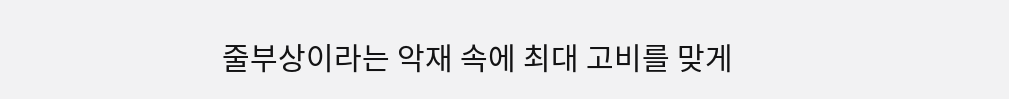줄부상이라는 악재 속에 최대 고비를 맞게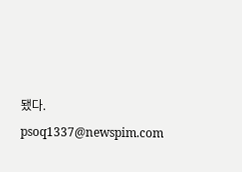됐다.
psoq1337@newspim.com